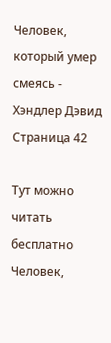Человек, который умер смеясь - Хэндлер Дэвид Страница 42

Тут можно читать бесплатно Человек,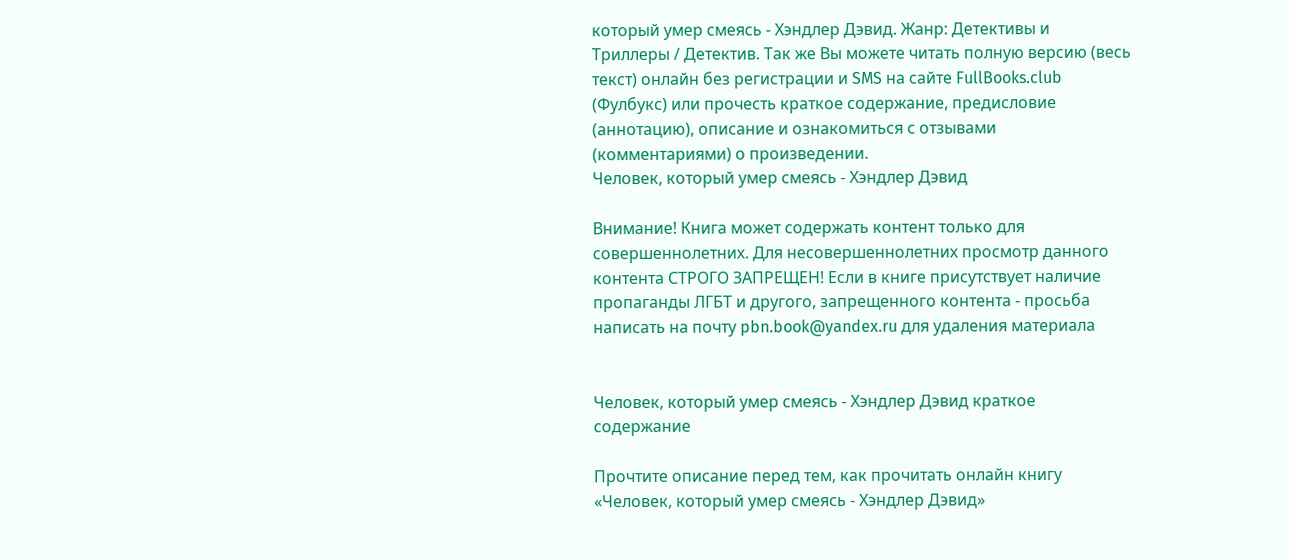который умер смеясь - Хэндлер Дэвид. Жанр: Детективы и Триллеры / Детектив. Так же Вы можете читать полную версию (весь текст) онлайн без регистрации и SMS на сайте FullBooks.club (Фулбукс) или прочесть краткое содержание, предисловие (аннотацию), описание и ознакомиться с отзывами (комментариями) о произведении.
Человек, который умер смеясь - Хэндлер Дэвид

Внимание! Книга может содержать контент только для совершеннолетних. Для несовершеннолетних просмотр данного контента СТРОГО ЗАПРЕЩЕН! Если в книге присутствует наличие пропаганды ЛГБТ и другого, запрещенного контента - просьба написать на почту pbn.book@yandex.ru для удаления материала


Человек, который умер смеясь - Хэндлер Дэвид краткое содержание

Прочтите описание перед тем, как прочитать онлайн книгу «Человек, который умер смеясь - Хэндлер Дэвид»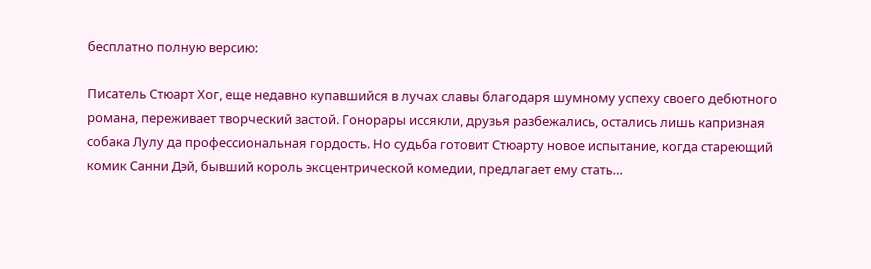бесплатно полную версию:

Писатель Стюарт Хог, еще недавно купавшийся в лучах славы благодаря шумному успеху своего дебютного романа, переживает творческий застой. Гонорары иссякли, друзья разбежались, остались лишь капризная собака Лулу да профессиональная гордость. Но судьба готовит Стюарту новое испытание, когда стареющий комик Санни Дэй, бывший король эксцентрической комедии, предлагает ему стать…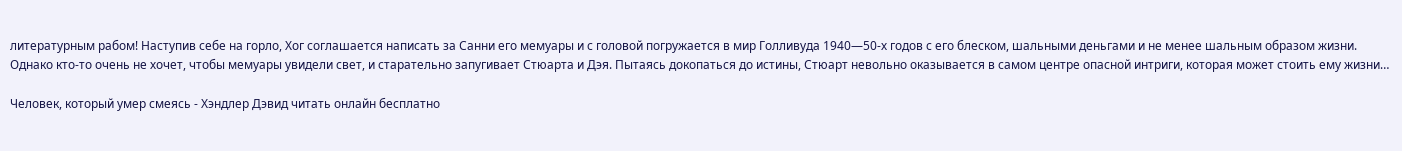литературным рабом! Наступив себе на горло, Хог соглашается написать за Санни его мемуары и с головой погружается в мир Голливуда 1940—50-х годов с его блеском, шальными деньгами и не менее шальным образом жизни. Однако кто-то очень не хочет, чтобы мемуары увидели свет, и старательно запугивает Стюарта и Дэя. Пытаясь докопаться до истины, Стюарт невольно оказывается в самом центре опасной интриги, которая может стоить ему жизни…

Человек, который умер смеясь - Хэндлер Дэвид читать онлайн бесплатно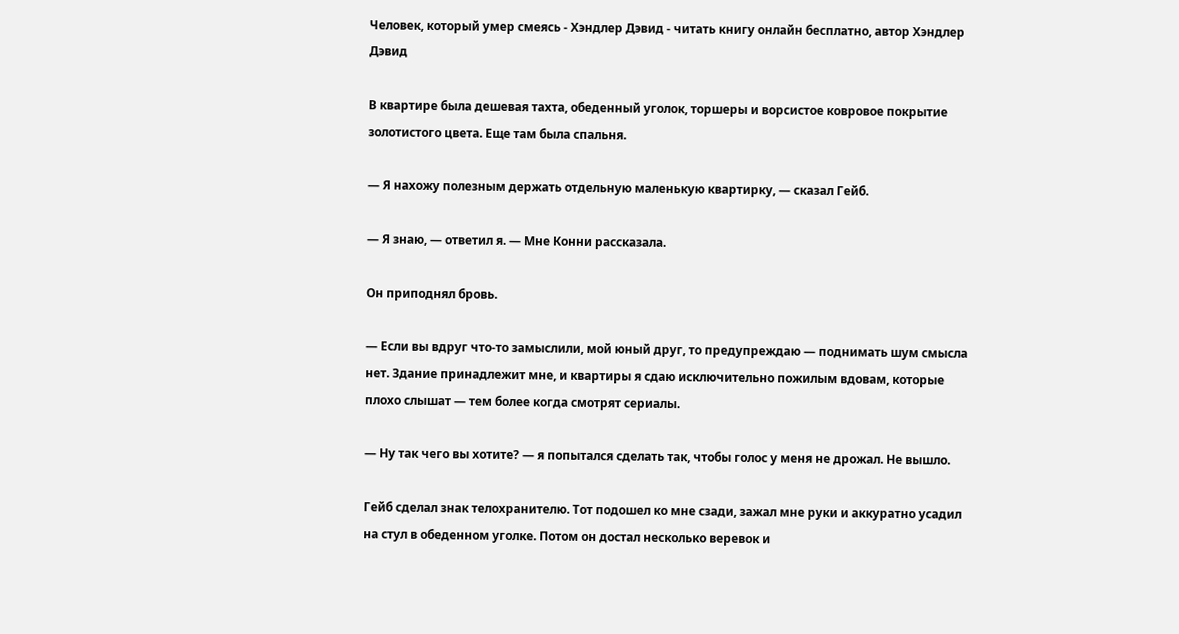Человек, который умер смеясь - Хэндлер Дэвид - читать книгу онлайн бесплатно, автор Хэндлер Дэвид

В квартире была дешевая тахта, обеденный уголок, торшеры и ворсистое ковровое покрытие золотистого цвета. Еще там была спальня.

— Я нахожу полезным держать отдельную маленькую квартирку, — сказал Гейб.

— Я знаю, — ответил я. — Мне Конни рассказала.

Он приподнял бровь.

— Если вы вдруг что-то замыслили, мой юный друг, то предупреждаю — поднимать шум смысла нет. Здание принадлежит мне, и квартиры я сдаю исключительно пожилым вдовам, которые плохо слышат — тем более когда смотрят сериалы.

— Ну так чего вы хотите? — я попытался сделать так, чтобы голос у меня не дрожал. Не вышло.

Гейб сделал знак телохранителю. Тот подошел ко мне сзади, зажал мне руки и аккуратно усадил на стул в обеденном уголке. Потом он достал несколько веревок и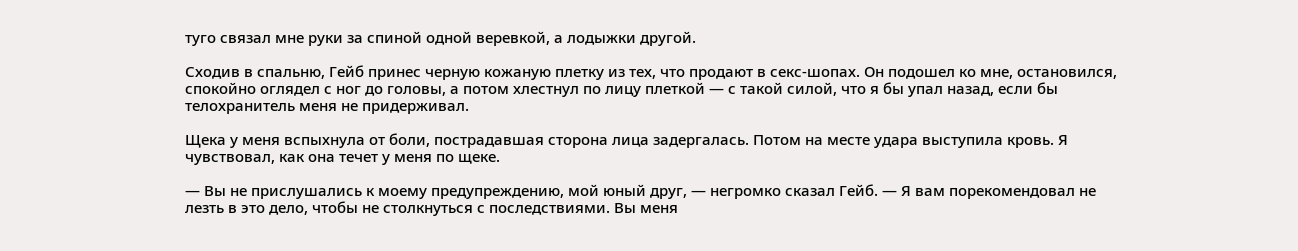туго связал мне руки за спиной одной веревкой, а лодыжки другой.

Сходив в спальню, Гейб принес черную кожаную плетку из тех, что продают в секс-шопах. Он подошел ко мне, остановился, спокойно оглядел с ног до головы, а потом хлестнул по лицу плеткой — с такой силой, что я бы упал назад, если бы телохранитель меня не придерживал.

Щека у меня вспыхнула от боли, пострадавшая сторона лица задергалась. Потом на месте удара выступила кровь. Я чувствовал, как она течет у меня по щеке.

— Вы не прислушались к моему предупреждению, мой юный друг, — негромко сказал Гейб. — Я вам порекомендовал не лезть в это дело, чтобы не столкнуться с последствиями. Вы меня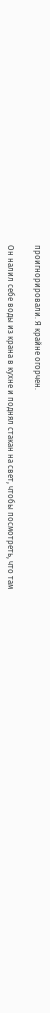проигнорировали. Я крайне огорчен.

Он налил себе воды из крана в кухне и поднял стакан на свет, чтобы посмотреть, что там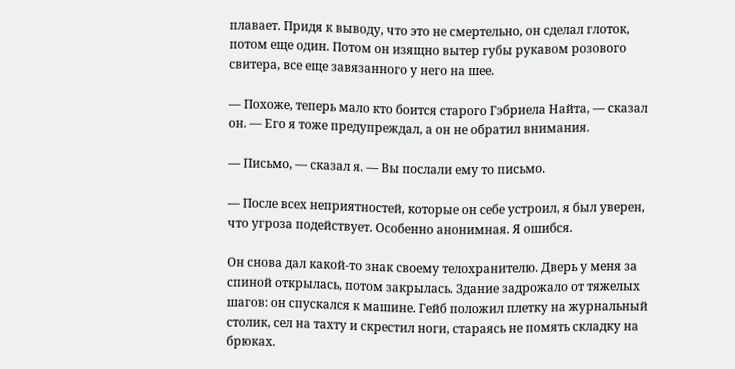плавает. Придя к выводу, что это не смертельно, он сделал глоток, потом еще один. Потом он изящно вытер губы рукавом розового свитера, все еще завязанного у него на шее.

— Похоже, теперь мало кто боится старого Гэбриела Найта, — сказал он. — Его я тоже предупреждал, а он не обратил внимания.

— Письмо, — сказал я. — Вы послали ему то письмо.

— После всех неприятностей, которые он себе устроил, я был уверен, что угроза подействует. Особенно анонимная. Я ошибся.

Он снова дал какой-то знак своему телохранителю. Дверь у меня за спиной открылась, потом закрылась. Здание задрожало от тяжелых шагов: он спускался к машине. Гейб положил плетку на журнальный столик, сел на тахту и скрестил ноги, стараясь не помять складку на брюках.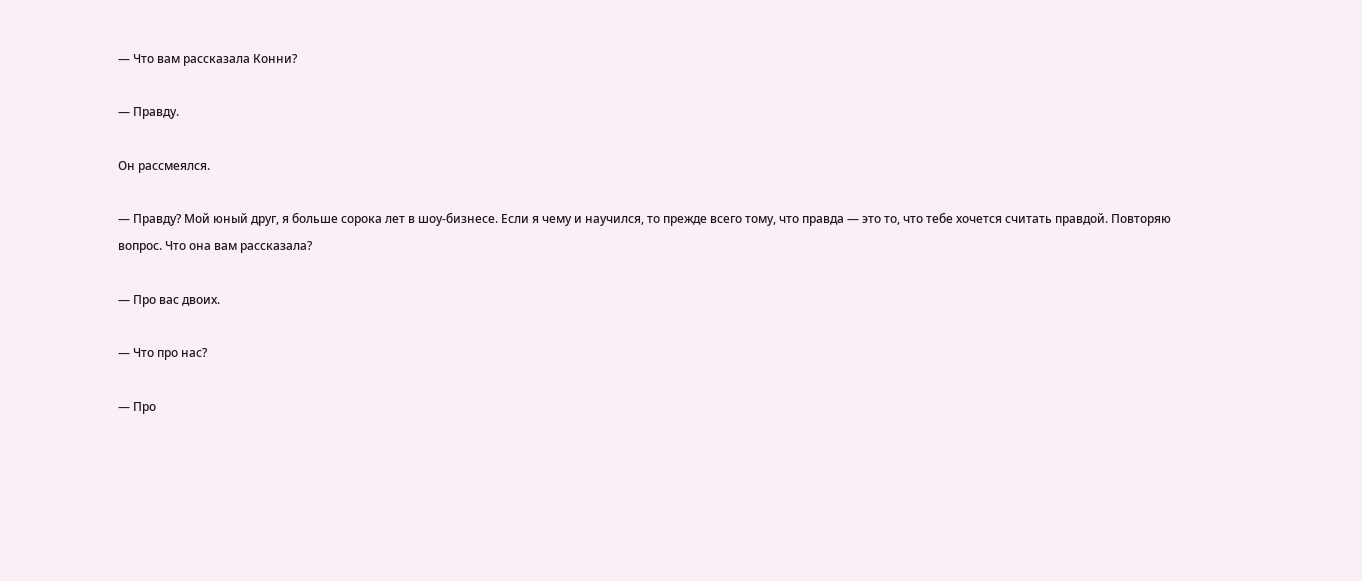— Что вам рассказала Конни?

— Правду.

Он рассмеялся.

— Правду? Мой юный друг, я больше сорока лет в шоу-бизнесе. Если я чему и научился, то прежде всего тому, что правда — это то, что тебе хочется считать правдой. Повторяю вопрос. Что она вам рассказала?

— Про вас двоих.

— Что про нас?

— Про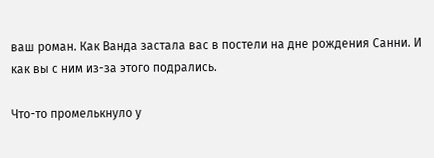ваш роман. Как Ванда застала вас в постели на дне рождения Санни. И как вы с ним из-за этого подрались.

Что-то промелькнуло у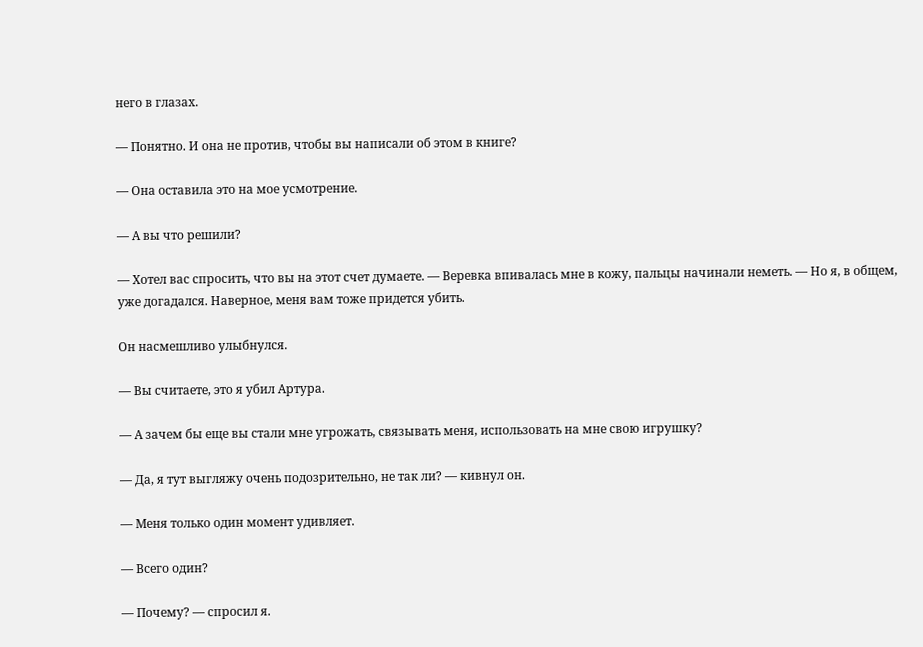него в глазах.

— Понятно. И она не против, чтобы вы написали об этом в книге?

— Она оставила это на мое усмотрение.

— А вы что решили?

— Хотел вас спросить, что вы на этот счет думаете. — Веревка впивалась мне в кожу, пальцы начинали неметь. — Но я, в общем, уже догадался. Наверное, меня вам тоже придется убить.

Он насмешливо улыбнулся.

— Вы считаете, это я убил Артура.

— А зачем бы еще вы стали мне угрожать, связывать меня, использовать на мне свою игрушку?

— Да, я тут выгляжу очень подозрительно, не так ли? — кивнул он.

— Меня только один момент удивляет.

— Всего один?

— Почему? — спросил я.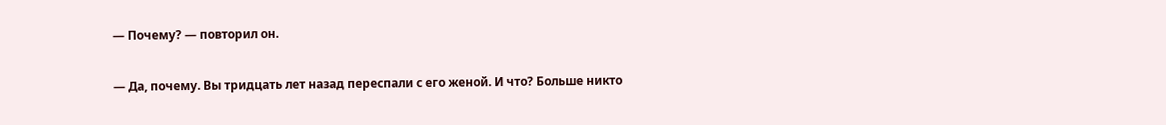— Почему? — повторил он.

— Да, почему. Вы тридцать лет назад переспали с его женой. И что? Больше никто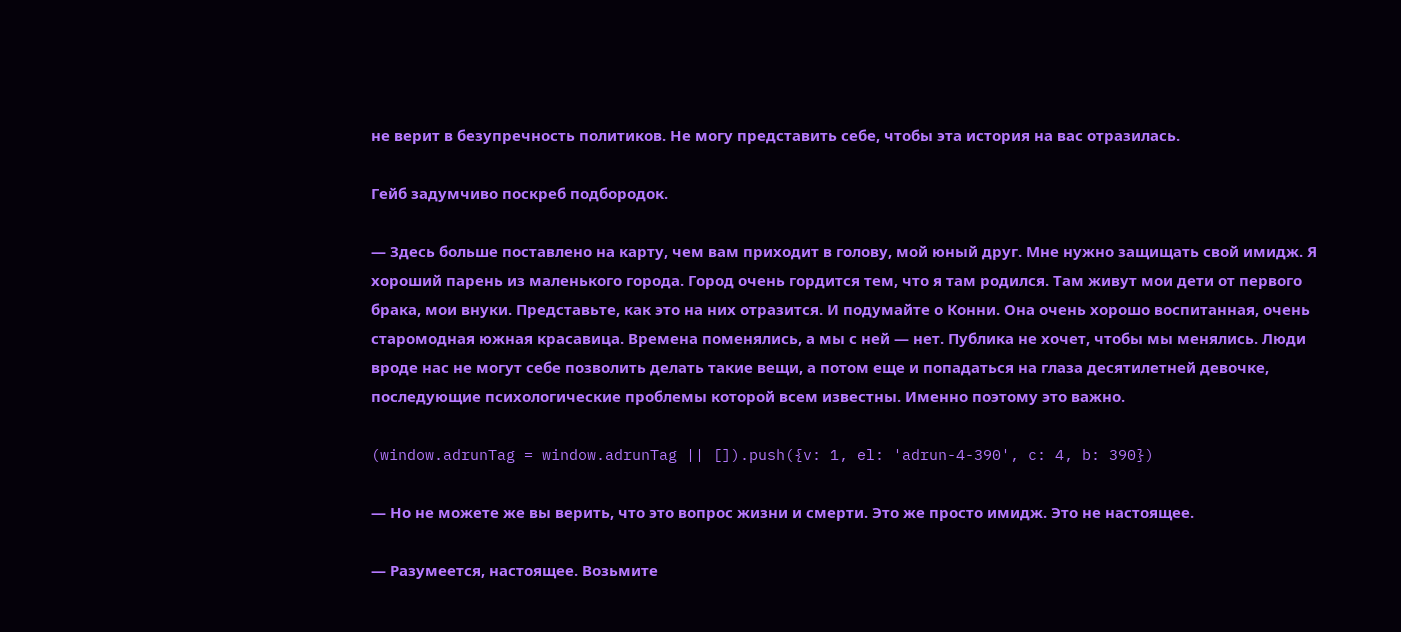не верит в безупречность политиков. Не могу представить себе, чтобы эта история на вас отразилась.

Гейб задумчиво поскреб подбородок.

— Здесь больше поставлено на карту, чем вам приходит в голову, мой юный друг. Мне нужно защищать свой имидж. Я хороший парень из маленького города. Город очень гордится тем, что я там родился. Там живут мои дети от первого брака, мои внуки. Представьте, как это на них отразится. И подумайте о Конни. Она очень хорошо воспитанная, очень старомодная южная красавица. Времена поменялись, а мы с ней — нет. Публика не хочет, чтобы мы менялись. Люди вроде нас не могут себе позволить делать такие вещи, а потом еще и попадаться на глаза десятилетней девочке, последующие психологические проблемы которой всем известны. Именно поэтому это важно.

(window.adrunTag = window.adrunTag || []).push({v: 1, el: 'adrun-4-390', c: 4, b: 390})

— Но не можете же вы верить, что это вопрос жизни и смерти. Это же просто имидж. Это не настоящее.

— Разумеется, настоящее. Возьмите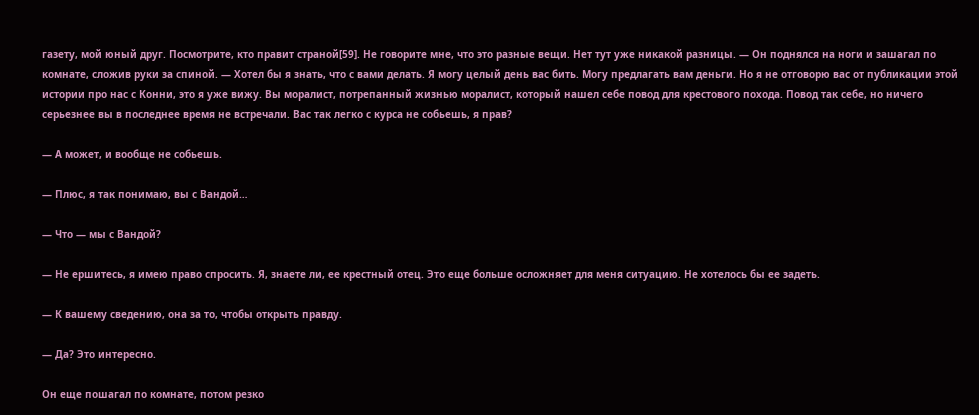газету, мой юный друг. Посмотрите, кто правит страной[59]. Не говорите мне, что это разные вещи. Нет тут уже никакой разницы. — Он поднялся на ноги и зашагал по комнате, сложив руки за спиной. — Хотел бы я знать, что с вами делать. Я могу целый день вас бить. Могу предлагать вам деньги. Но я не отговорю вас от публикации этой истории про нас с Конни, это я уже вижу. Вы моралист, потрепанный жизнью моралист, который нашел себе повод для крестового похода. Повод так себе, но ничего серьезнее вы в последнее время не встречали. Вас так легко с курса не собьешь, я прав?

— А может, и вообще не собьешь.

— Плюс, я так понимаю, вы с Вандой…

— Что — мы с Вандой?

— Не ершитесь, я имею право спросить. Я, знаете ли, ее крестный отец. Это еще больше осложняет для меня ситуацию. Не хотелось бы ее задеть.

— К вашему сведению, она за то, чтобы открыть правду.

— Да? Это интересно.

Он еще пошагал по комнате, потом резко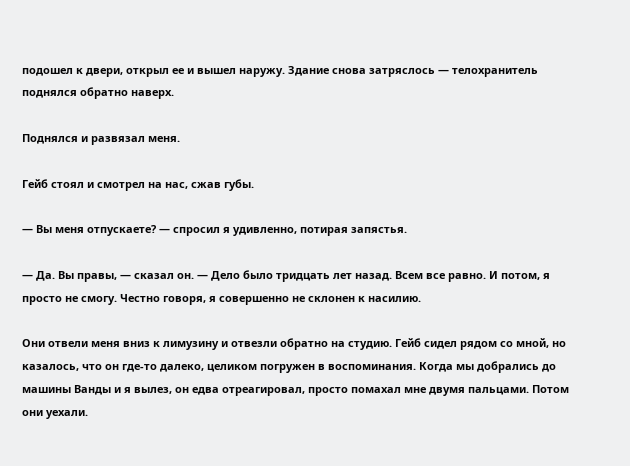подошел к двери, открыл ее и вышел наружу. Здание снова затряслось — телохранитель поднялся обратно наверх.

Поднялся и развязал меня.

Гейб стоял и смотрел на нас, сжав губы.

— Вы меня отпускаете? — спросил я удивленно, потирая запястья.

— Да. Вы правы, — сказал он. — Дело было тридцать лет назад. Всем все равно. И потом, я просто не смогу. Честно говоря, я совершенно не склонен к насилию.

Они отвели меня вниз к лимузину и отвезли обратно на студию. Гейб сидел рядом со мной, но казалось, что он где-то далеко, целиком погружен в воспоминания. Когда мы добрались до машины Ванды и я вылез, он едва отреагировал, просто помахал мне двумя пальцами. Потом они уехали.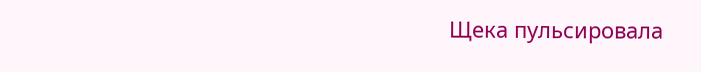Щека пульсировала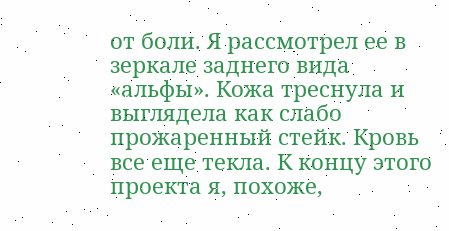от боли. Я рассмотрел ее в зеркале заднего вида «альфы». Кожа треснула и выглядела как слабо прожаренный стейк. Кровь все еще текла. К концу этого проекта я, похоже,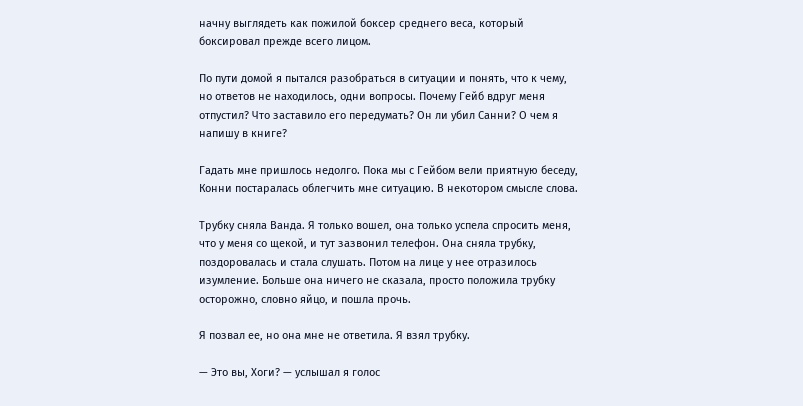начну выглядеть как пожилой боксер среднего веса, который боксировал прежде всего лицом.

По пути домой я пытался разобраться в ситуации и понять, что к чему, но ответов не находилось, одни вопросы. Почему Гейб вдруг меня отпустил? Что заставило его передумать? Он ли убил Санни? О чем я напишу в книге?

Гадать мне пришлось недолго. Пока мы с Гейбом вели приятную беседу, Конни постаралась облегчить мне ситуацию. В некотором смысле слова.

Трубку сняла Ванда. Я только вошел, она только успела спросить меня, что у меня со щекой, и тут зазвонил телефон. Она сняла трубку, поздоровалась и стала слушать. Потом на лице у нее отразилось изумление. Больше она ничего не сказала, просто положила трубку осторожно, словно яйцо, и пошла прочь.

Я позвал ее, но она мне не ответила. Я взял трубку.

— Это вы, Хоги? — услышал я голос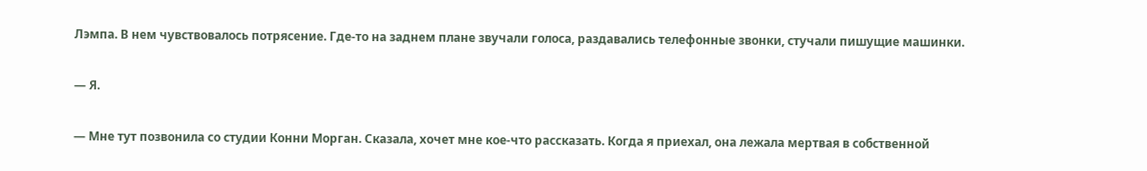Лэмпа. В нем чувствовалось потрясение. Где-то на заднем плане звучали голоса, раздавались телефонные звонки, стучали пишущие машинки.

— Я.

— Мне тут позвонила со студии Конни Морган. Сказала, хочет мне кое-что рассказать. Когда я приехал, она лежала мертвая в собственной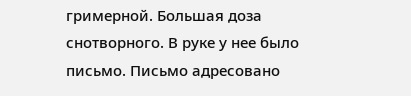гримерной. Большая доза снотворного. В руке у нее было письмо. Письмо адресовано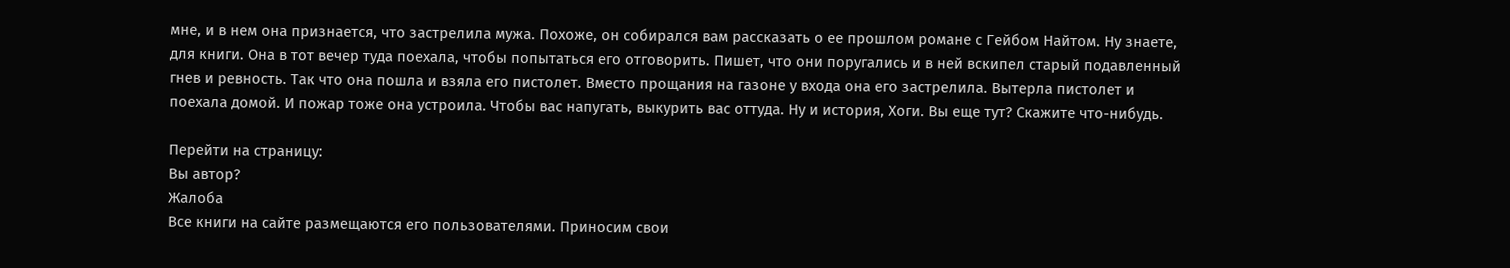мне, и в нем она признается, что застрелила мужа. Похоже, он собирался вам рассказать о ее прошлом романе с Гейбом Найтом. Ну знаете, для книги. Она в тот вечер туда поехала, чтобы попытаться его отговорить. Пишет, что они поругались и в ней вскипел старый подавленный гнев и ревность. Так что она пошла и взяла его пистолет. Вместо прощания на газоне у входа она его застрелила. Вытерла пистолет и поехала домой. И пожар тоже она устроила. Чтобы вас напугать, выкурить вас оттуда. Ну и история, Хоги. Вы еще тут? Скажите что-нибудь.

Перейти на страницу:
Вы автор?
Жалоба
Все книги на сайте размещаются его пользователями. Приносим свои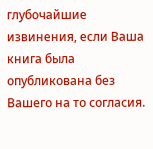глубочайшие извинения, если Ваша книга была опубликована без Вашего на то согласия.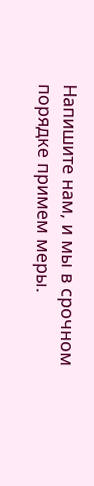Напишите нам, и мы в срочном порядке примем меры.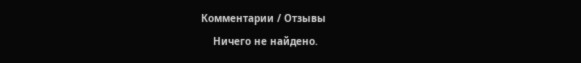Комментарии / Отзывы
    Ничего не найдено.